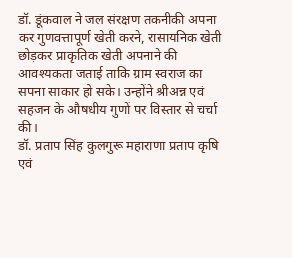डॉ. डूंकवाल ने जल संरक्षण तकनीकी अपना कर गुणवत्तापूर्ण खेती करने, रासायनिक खेती छोड़कर प्राकृतिक खेती अपनाने की आवश्यकता जताई ताकि ग्राम स्वराज का सपना साकार हो सके। उन्होंने श्रीअन्न एवं सहजन के औषधीय गुणों पर विस्तार से चर्चा की।
डॉ. प्रताप सिंह कुलगुरू महाराणा प्रताप कृषि एवं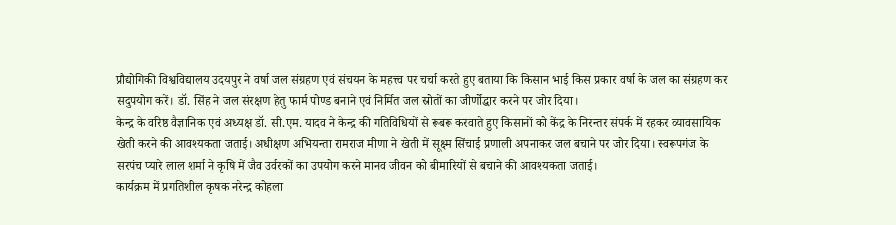प्रौद्योगिकी विश्वविद्यालय उदयपुर ने वर्षा जल संग्रहण एवं संचयन के महत्त्व पर चर्चा करते हुए बताया कि किसान भाई किस प्रकार वर्षा के जल का संग्रहण कर सदुपयोग करें। डॉ. सिंह ने जल संरक्षण हेतु फार्म पोण्ड बनाने एवं निर्मित जल स्रोतों का जीर्णोद्धार करने पर जोर दिया।
केन्द्र के वरिष्ठ वैज्ञानिक एवं अध्यक्ष डॉ. सी.एम. यादव ने केन्द्र की गतिविधियों से रूबरू करवाते हुए किसानों को केंद्र के निरन्तर संपर्क में रहकर व्यावसायिक खेती करने की आवश्यकता जताई। अधीक्षण अभियन्ता रामराज मीणा ने खेती में सूक्ष्म सिंचाई प्रणाली अपनाकर जल बचाने पर जोर दिया। स्वरूपगंज के सरपंच प्यारे लाल शर्मा ने कृषि में जैव उर्वरकों का उपयोग करने मानव जीवन को बीमारियों से बचाने की आवश्यकता जताई।
कार्यक्रम में प्रगतिशील कृषक नरेन्द्र कोहला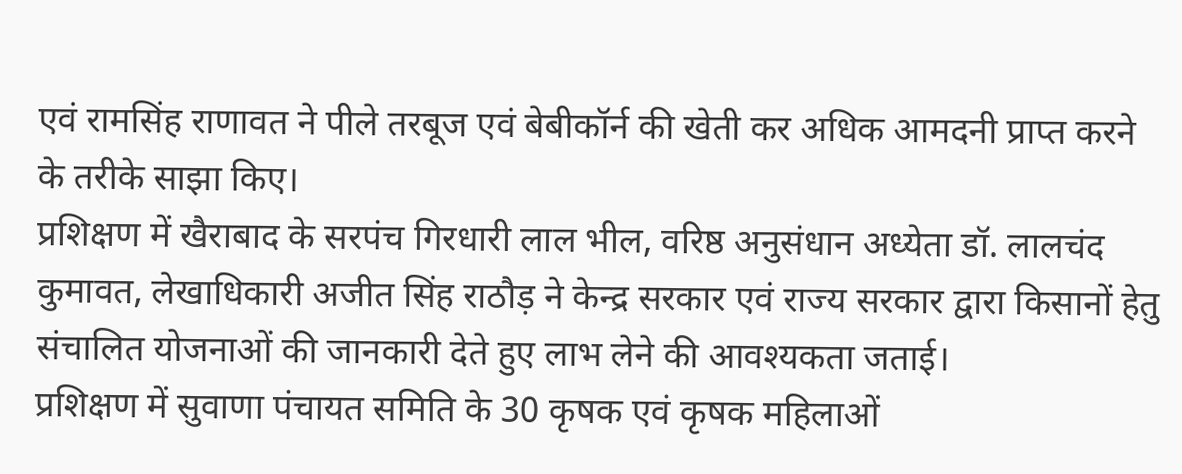एवं रामसिंह राणावत ने पीले तरबूज एवं बेबीकॉर्न की खेती कर अधिक आमदनी प्राप्त करने के तरीके साझा किए।
प्रशिक्षण में खैराबाद के सरपंच गिरधारी लाल भील, वरिष्ठ अनुसंधान अध्येता डॉ. लालचंद कुमावत, लेखाधिकारी अजीत सिंह राठौड़ ने केन्द्र सरकार एवं राज्य सरकार द्वारा किसानों हेतु संचालित योजनाओं की जानकारी देते हुए लाभ लेने की आवश्यकता जताई।
प्रशिक्षण में सुवाणा पंचायत समिति के 30 कृषक एवं कृषक महिलाओं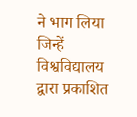ने भाग लिया जिन्हें विश्वविद्यालय द्वारा प्रकाशित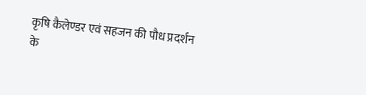कृषि कैलेण्डर एवं सहजन की पौध प्रदर्शन के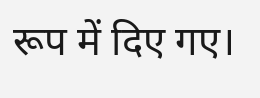रूप में दिए गए।